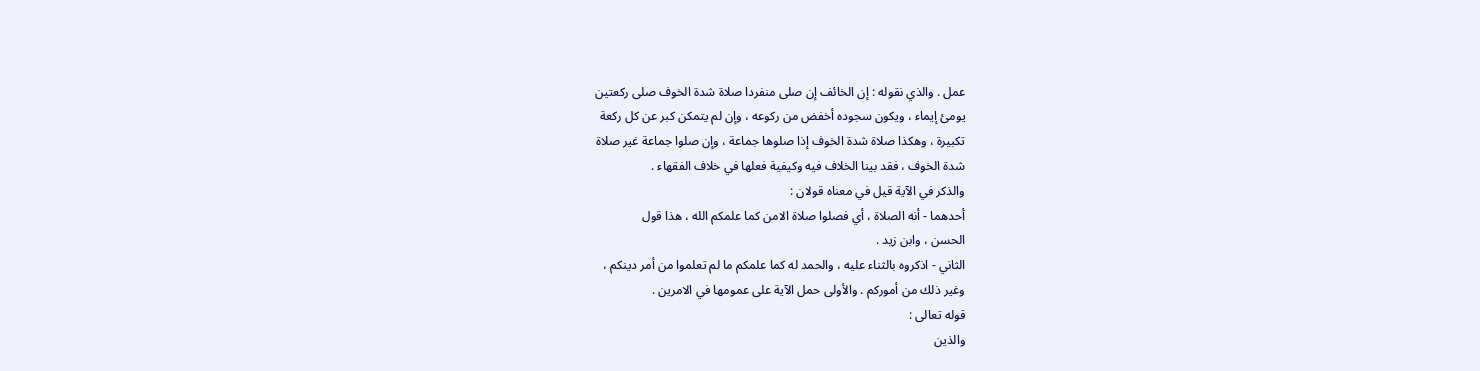عمل . والذي نقوله : إن الخائف إن صلى منفردا صلاة شدة الخوف صلى ركعتين
يومئ إيماء ، ويكون سجوده أخفض من ركوعه ، وإن لم يتمكن كبر عن كل ركعة
تكبيرة ، وهكذا صلاة شدة الخوف إذا صلوها جماعة ، وإن صلوا جماعة غير صلاة
شدة الخوف ، فقد بينا الخلاف فيه وكيفية فعلها في خلاف الفقهاء .
والذكر في الآية قيل في معناه قولان :
أحدهما - أنه الصلاة ، أي فصلوا صلاة الامن كما علمكم الله ، هذا قول
الحسن ، وابن زيد .
الثاني - اذكروه بالثناء عليه ، والحمد له كما علمكم ما لم تعلموا من أمر دينكم ،
وغير ذلك من أموركم . والأولى حمل الآية على عمومها في الامرين .
قوله تعالى :
والذين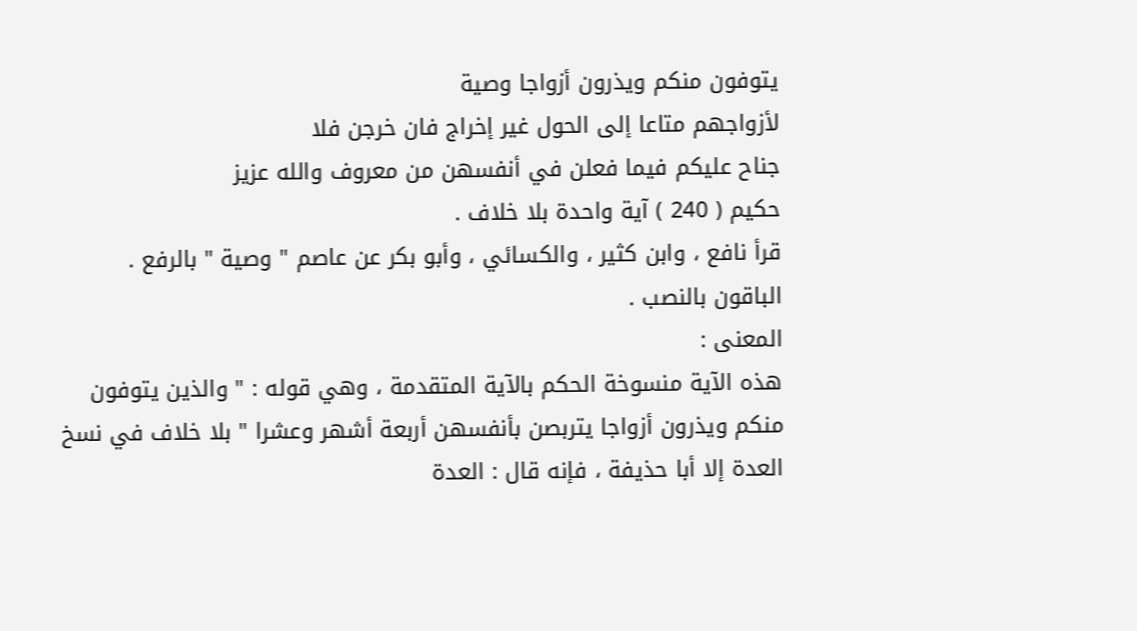يتوفون منكم ويذرون أزواجا وصية
لأزواجهم متاعا إلى الحول غير إخراج فان خرجن فلا
جناح عليكم فيما فعلن في أنفسهن من معروف والله عزيز
حكيم ( 240 ) آية واحدة بلا خلاف .
قرأ نافع ، وابن كثير ، والكسائي ، وأبو بكر عن عاصم " وصية " بالرفع .
الباقون بالنصب .
المعنى :
هذه الآية منسوخة الحكم بالآية المتقدمة ، وهي قوله : " والذين يتوفون
منكم ويذرون أزواجا يتربصن بأنفسهن أربعة أشهر وعشرا " بلا خلاف في نسخ
العدة إلا أبا حذيفة ، فإنه قال : العدة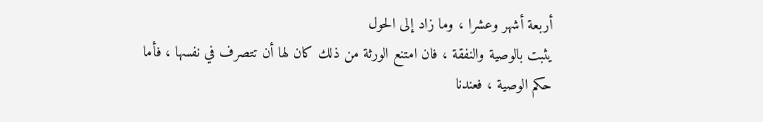أربعة أشهر وعشرا ، وما زاد إلى الحول
يثبت بالوصية والنفقة ، فان امتنع الورثة من ذلك كان لها أن تتصرف في نفسها ، فأما
حكم الوصية ، فعندنا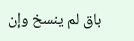باق لم ينسخ وإن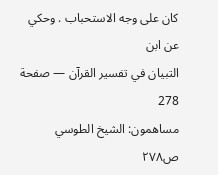كان على وجه الاستحباب . وحكي عن ابن
التبيان في تفسير القرآن — صفحة 278
مساهمون: الشيخ الطوسي
ص٢٧٨